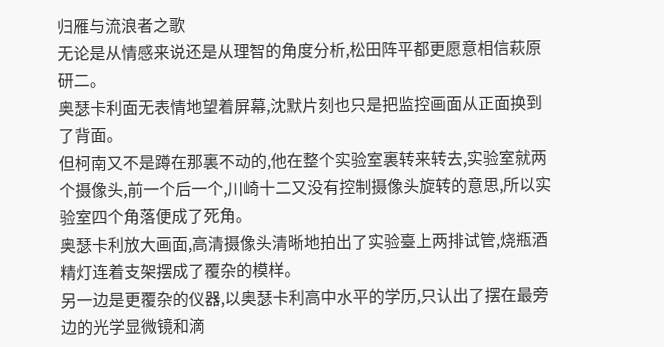归雁与流浪者之歌
无论是从情感来说还是从理智的角度分析,松田阵平都更愿意相信萩原研二。
奥瑟卡利面无表情地望着屏幕,沈默片刻也只是把监控画面从正面换到了背面。
但柯南又不是蹲在那裏不动的,他在整个实验室裏转来转去,实验室就两个摄像头,前一个后一个,川崎十二又没有控制摄像头旋转的意思,所以实验室四个角落便成了死角。
奥瑟卡利放大画面,高清摄像头清晰地拍出了实验臺上两排试管,烧瓶酒精灯连着支架摆成了覆杂的模样。
另一边是更覆杂的仪器,以奥瑟卡利高中水平的学历,只认出了摆在最旁边的光学显微镜和滴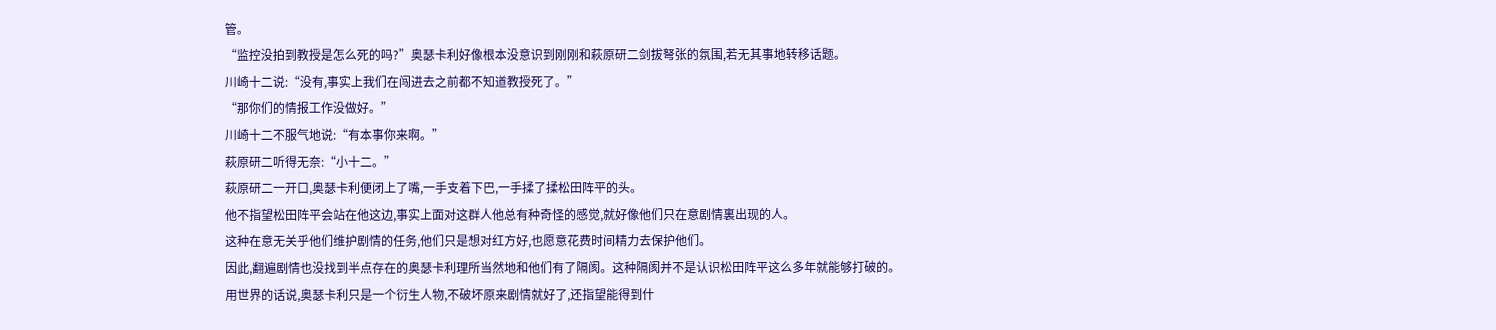管。
“监控没拍到教授是怎么死的吗?”奥瑟卡利好像根本没意识到刚刚和萩原研二剑拔弩张的氛围,若无其事地转移话题。
川崎十二说:“没有,事实上我们在闯进去之前都不知道教授死了。”
“那你们的情报工作没做好。”
川崎十二不服气地说:“有本事你来啊。”
萩原研二听得无奈:“小十二。”
萩原研二一开口,奥瑟卡利便闭上了嘴,一手支着下巴,一手揉了揉松田阵平的头。
他不指望松田阵平会站在他这边,事实上面对这群人他总有种奇怪的感觉,就好像他们只在意剧情裏出现的人。
这种在意无关乎他们维护剧情的任务,他们只是想对红方好,也愿意花费时间精力去保护他们。
因此,翻遍剧情也没找到半点存在的奥瑟卡利理所当然地和他们有了隔阂。这种隔阂并不是认识松田阵平这么多年就能够打破的。
用世界的话说,奥瑟卡利只是一个衍生人物,不破坏原来剧情就好了,还指望能得到什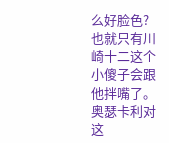么好脸色?
也就只有川崎十二这个小傻子会跟他拌嘴了。
奥瑟卡利对这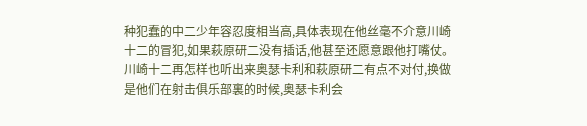种犯蠢的中二少年容忍度相当高,具体表现在他丝毫不介意川崎十二的冒犯,如果萩原研二没有插话,他甚至还愿意跟他打嘴仗。
川崎十二再怎样也听出来奥瑟卡利和萩原研二有点不对付,换做是他们在射击俱乐部裏的时候,奥瑟卡利会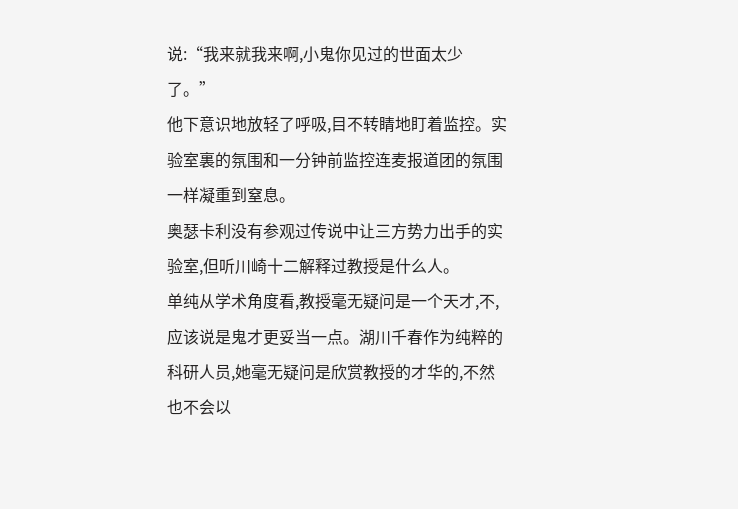说:“我来就我来啊,小鬼你见过的世面太少了。”
他下意识地放轻了呼吸,目不转睛地盯着监控。实验室裏的氛围和一分钟前监控连麦报道团的氛围一样凝重到窒息。
奥瑟卡利没有参观过传说中让三方势力出手的实验室,但听川崎十二解释过教授是什么人。
单纯从学术角度看,教授毫无疑问是一个天才,不,应该说是鬼才更妥当一点。湖川千春作为纯粹的科研人员,她毫无疑问是欣赏教授的才华的,不然也不会以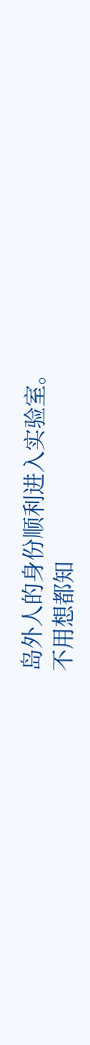岛外人的身份顺利进入实验室。
不用想都知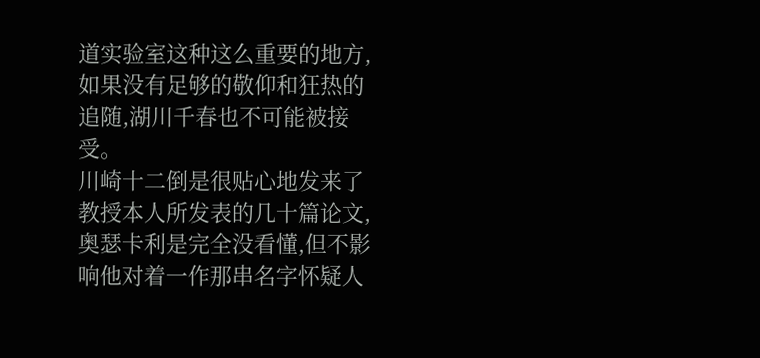道实验室这种这么重要的地方,如果没有足够的敬仰和狂热的追随,湖川千春也不可能被接受。
川崎十二倒是很贴心地发来了教授本人所发表的几十篇论文,奥瑟卡利是完全没看懂,但不影响他对着一作那串名字怀疑人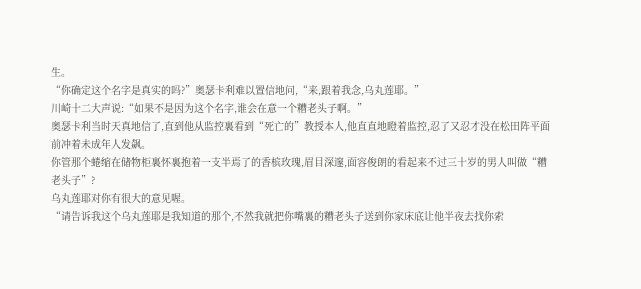生。
“你确定这个名字是真实的吗?”奥瑟卡利难以置信地问,“来,跟着我念,乌丸莲耶。”
川崎十二大声说:“如果不是因为这个名字,谁会在意一个糟老头子啊。”
奥瑟卡利当时天真地信了,直到他从监控裏看到“死亡的”教授本人,他直直地瞪着监控,忍了又忍才没在松田阵平面前冲着未成年人发飙。
你管那个蜷缩在储物柜裏怀裏抱着一支半焉了的香槟玫瑰,眉目深邃,面容俊朗的看起来不过三十岁的男人叫做“糟老头子”?
乌丸莲耶对你有很大的意见喔。
“请告诉我这个乌丸莲耶是我知道的那个,不然我就把你嘴裏的糟老头子送到你家床底让他半夜去找你索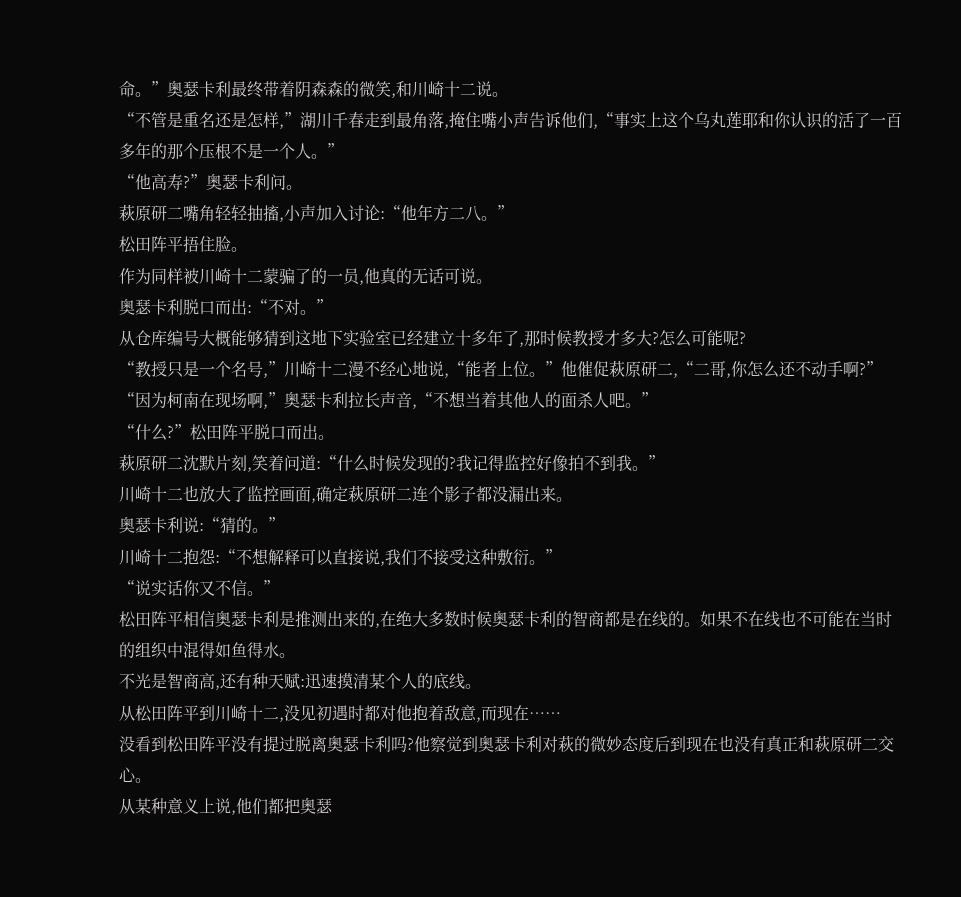命。”奥瑟卡利最终带着阴森森的微笑,和川崎十二说。
“不管是重名还是怎样,”湖川千春走到最角落,掩住嘴小声告诉他们,“事实上这个乌丸莲耶和你认识的活了一百多年的那个压根不是一个人。”
“他高寿?”奥瑟卡利问。
萩原研二嘴角轻轻抽搐,小声加入讨论:“他年方二八。”
松田阵平捂住脸。
作为同样被川崎十二蒙骗了的一员,他真的无话可说。
奥瑟卡利脱口而出:“不对。”
从仓库编号大概能够猜到这地下实验室已经建立十多年了,那时候教授才多大?怎么可能呢?
“教授只是一个名号,”川崎十二漫不经心地说,“能者上位。”他催促萩原研二,“二哥,你怎么还不动手啊?”
“因为柯南在现场啊,”奥瑟卡利拉长声音,“不想当着其他人的面杀人吧。”
“什么?”松田阵平脱口而出。
萩原研二沈默片刻,笑着问道:“什么时候发现的?我记得监控好像拍不到我。”
川崎十二也放大了监控画面,确定萩原研二连个影子都没漏出来。
奥瑟卡利说:“猜的。”
川崎十二抱怨:“不想解释可以直接说,我们不接受这种敷衍。”
“说实话你又不信。”
松田阵平相信奥瑟卡利是推测出来的,在绝大多数时候奥瑟卡利的智商都是在线的。如果不在线也不可能在当时的组织中混得如鱼得水。
不光是智商高,还有种天赋:迅速摸清某个人的底线。
从松田阵平到川崎十二,没见初遇时都对他抱着敌意,而现在……
没看到松田阵平没有提过脱离奥瑟卡利吗?他察觉到奥瑟卡利对萩的微妙态度后到现在也没有真正和萩原研二交心。
从某种意义上说,他们都把奥瑟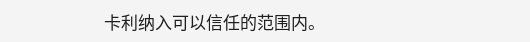卡利纳入可以信任的范围内。